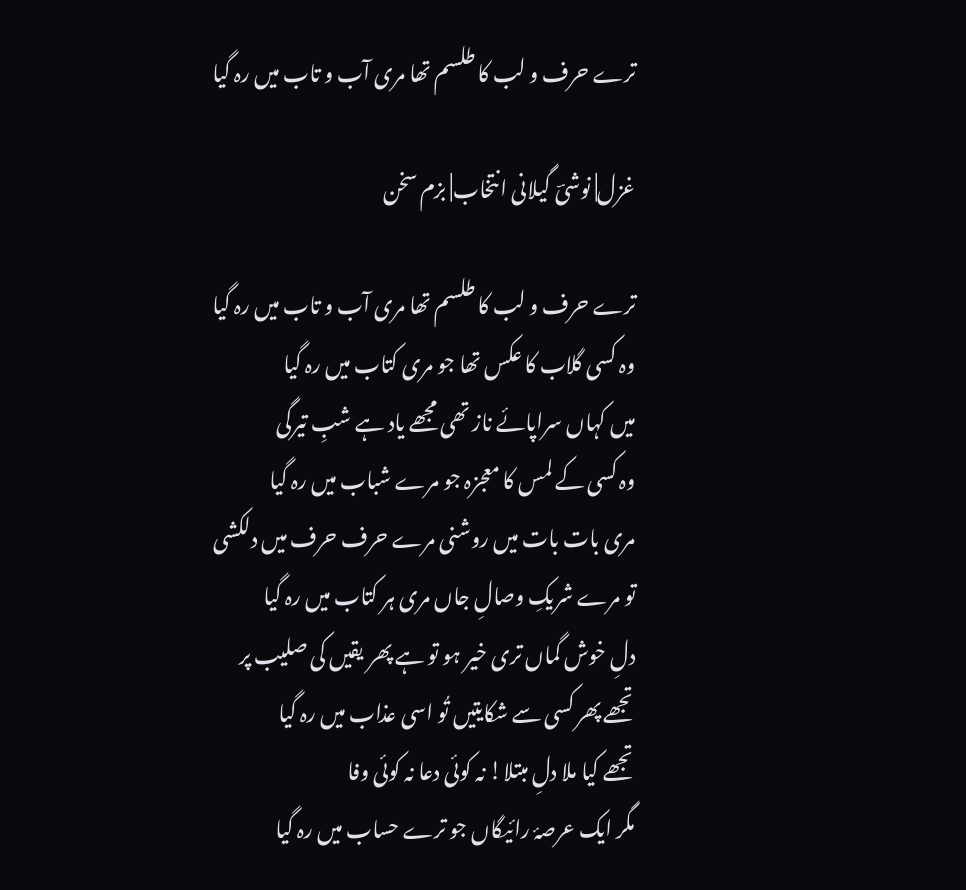ترے حرف و لب کا طلسم تھا مری آب و تاب میں رہ گیا

غزل| نوشیؔ گیلانی انتخاب| بزم سخن

ترے حرف و لب کا طلسم تھا مری آب و تاب میں رہ گیا
وہ کسی گلاب کا عکس تھا جو مری کتاب میں رہ گیا
میں کہاں سراپائے ناز تھی مجھے یاد ہے شبِ تیرگی
وہ کسی کے لمس کا معجزہ جو مرے شباب میں رہ گیا
مری بات بات میں روشنی مرے حرف حرف میں دلکشی
تو مرے شریکِ وصالِ جاں مری ہر کتاب میں رہ گیا
دلِ خوش گماں تری خیر ہو تو ہے پھر یقیں کی صلیب پر
تجھے پھر کسی سے شکایتیں تُو اسی عذاب میں رہ گیا
تجھے کیا ملا دلِ مبتلا! نہ کوئی دعا نہ کوئی وفا
مگر ایک عرصۂ رائیگاں جو ترے حساب میں رہ گیا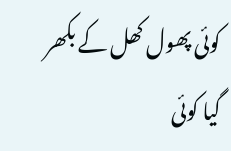کوئی پھول کھل کے بکھر گیا کوئی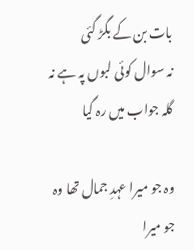بات بن کے بگڑ گئی
نہ سوال کوئی لبوں پہ ہے نہ گلہ جواب میں رہ گیا

وہ جو میرا عہدِ جمال تھا وہ جو میرا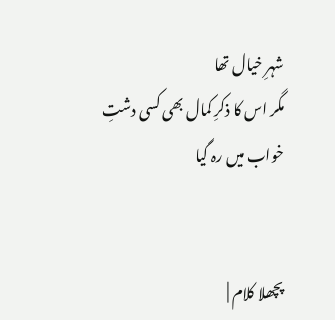شہرِ خیال تھا
مگر اس کا ذکرِ کمال بھی کسی دشتِ خواب میں رہ گیا


پچھلا کلام |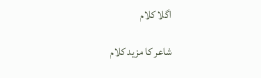اگلا کلام

شاعر کا مزید کلام